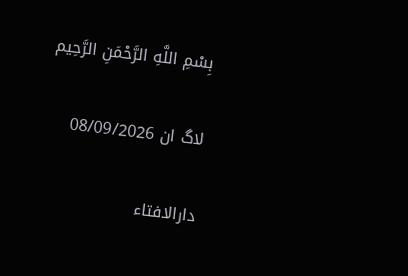بِسْمِ اللَّهِ الرَّحْمَنِ الرَّحِيم

لاگ ان 08/09/2026

دارالافتاء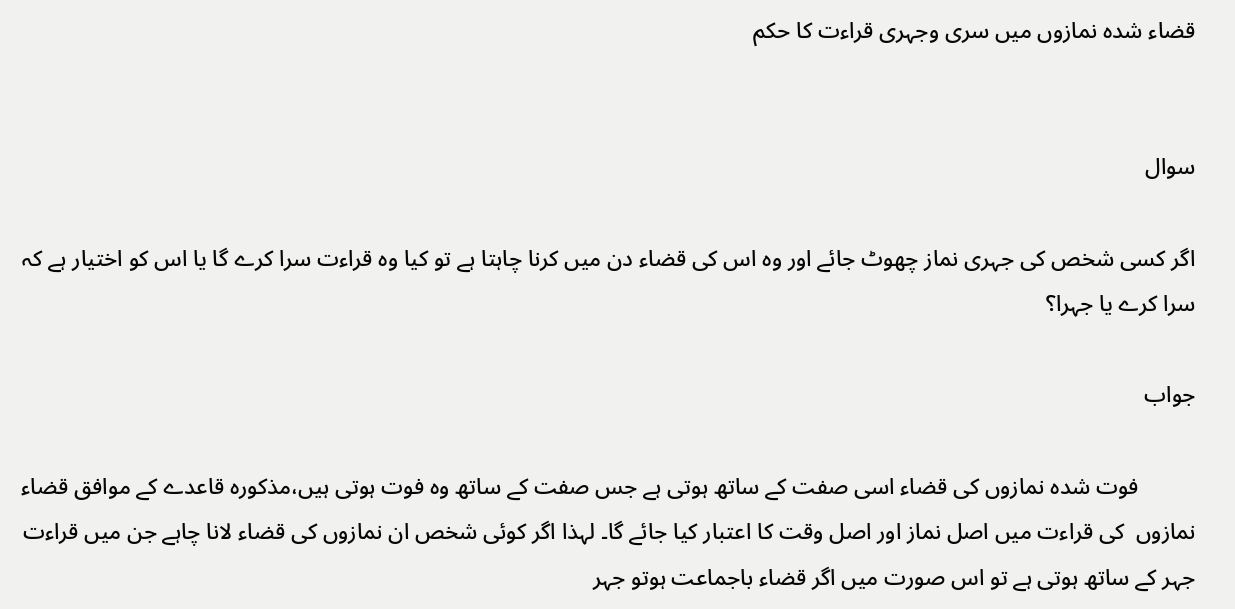قضاء شدہ نمازوں میں سری وجہری قراءت کا حکم


سوال

اگر کسی شخص کی جہری نماز چھوٹ جائے اور وہ اس کی قضاء دن میں کرنا چاہتا ہے تو کیا وہ قراءت سرا کرے گا یا اس کو اختیار ہے کہ سرا کرے یا جہرا؟

جواب

          فوت شدہ نمازوں کی قضاء اسی صفت کے ساتھ ہوتی ہے جس صفت کے ساتھ وہ فوت ہوتی ہیں،مذکورہ قاعدے کے موافق قضاء نمازوں  کی قراءت میں اصل نماز اور اصل وقت کا اعتبار کیا جائے گا۔ لہذا اگر کوئی شخص ان نمازوں کی قضاء لانا چاہے جن میں قراءت جہر کے ساتھ ہوتی ہے تو اس صورت میں اگر قضاء باجماعت ہوتو جہر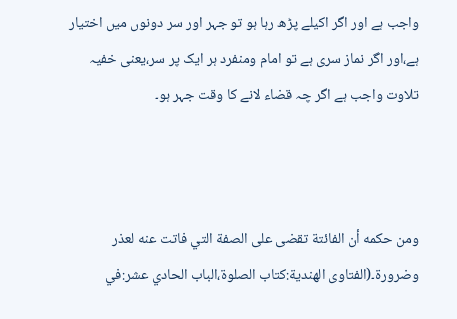واجب ہے اور اگر اکیلے پڑھ رہا ہو تو جہر اور سر دونوں میں اختیار ہے،اور اگر نماز سری ہے تو امام ومنفرد ہر ایک پر سر،یعنی خفیہ تلاوت واجب ہے اگر چہ قضاء لانے کا وقت جہر ہو۔



ومن حكمه أن الفائتة تقضی على الصفة التي فاتت عنه لعذر وضرورة۔(الفتاوى الهندية:كتاب الصلوة،الباب الحادي عشر:في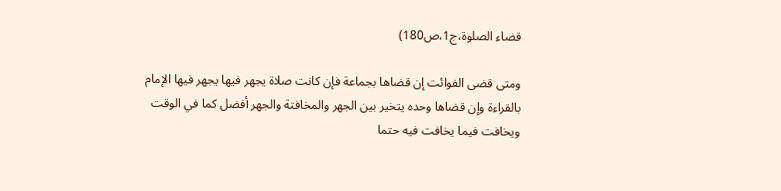قضاء الصلوة،ج1،ص180)

ومتى قضى الفوائت إن قضاها بجماعة فإن كانت صلاة يجهر فيها يجهر فيها الإمام بالقراءة وإن قضاها وحده يتخير بين الجهر والمخافتة والجهر أفضل كما في الوقت ويخافت فيما يخافت فيه حتما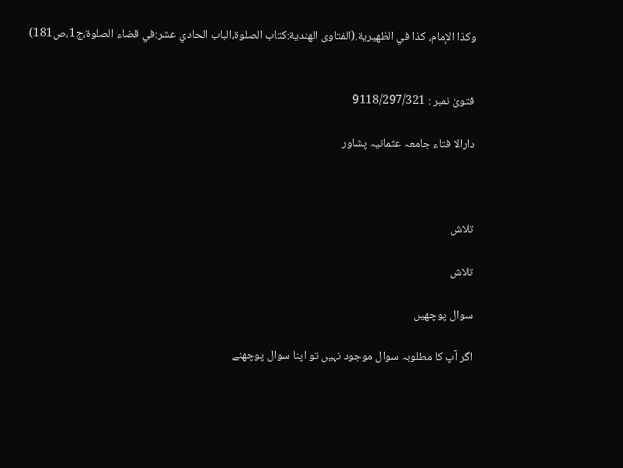وكذا الإمام، كذا في الظهيرية.(الفتاوى الهندية:كتاب الصلوة،الباب الحادي عشر:في قضاء الصلوة،ج1،ص181)


فتویٰ نمبر : 9118/297/321

دارالا فتاء جامعہ عثمانیہ پشاور



تلاش

تلاش

سوال پوچھیں

اگر آپ کا مطلوبہ سوال موجود نہیں تو اپنا سوال پوچھنے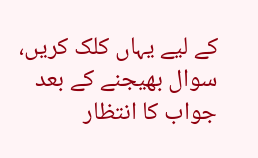کے لیے یہاں کلک کریں، سوال بھیجنے کے بعد جواب کا انتظار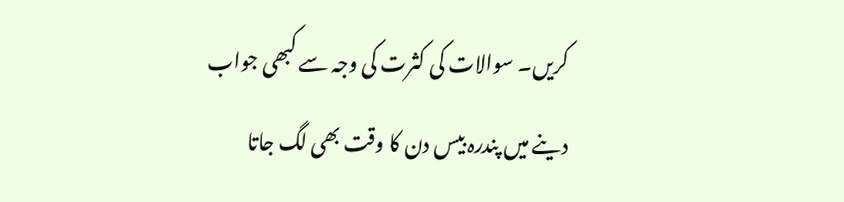کریں۔ سوالات کی کثرت کی وجہ سے کبھی جواب دینے میں پندرہ بیس دن کا وقت بھی لگ جاتا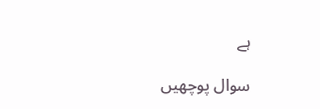ہے

سوال پوچھیں